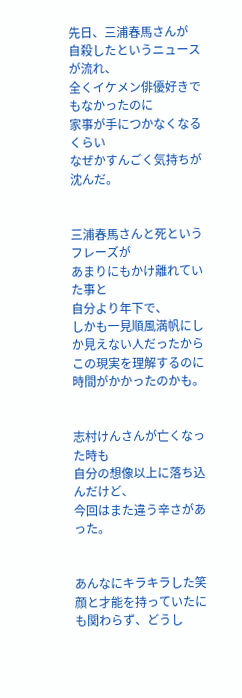先日、三浦春馬さんが
自殺したというニュースが流れ、
全くイケメン俳優好きでもなかったのに
家事が手につかなくなるくらい
なぜかすんごく気持ちが沈んだ。


三浦春馬さんと死というフレーズが
あまりにもかけ離れていた事と
自分より年下で、
しかも一見順風満帆にしか見えない人だったから
この現実を理解するのに時間がかかったのかも。


志村けんさんが亡くなった時も
自分の想像以上に落ち込んだけど、
今回はまた違う辛さがあった。


あんなにキラキラした笑顔と才能を持っていたにも関わらず、どうし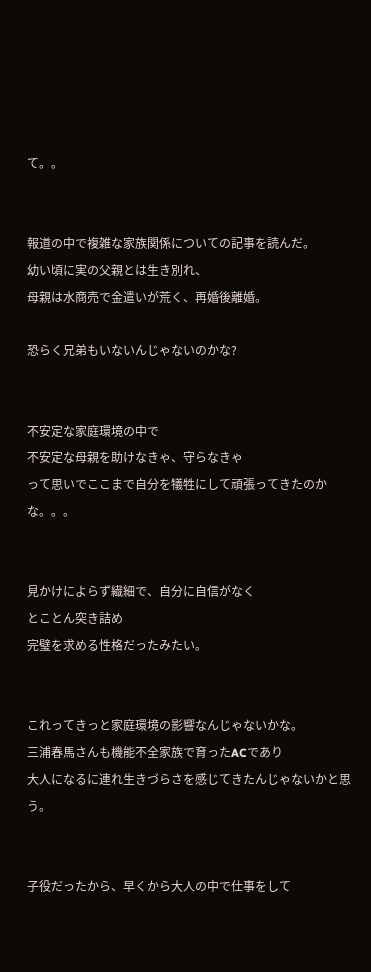て。。


報道の中で複雑な家族関係についての記事を読んだ。
幼い頃に実の父親とは生き別れ、
母親は水商売で金遣いが荒く、再婚後離婚。

恐らく兄弟もいないんじゃないのかな?


不安定な家庭環境の中で
不安定な母親を助けなきゃ、守らなきゃ
って思いでここまで自分を犠牲にして頑張ってきたのかな。。。


見かけによらず繊細で、自分に自信がなく
とことん突き詰め
完璧を求める性格だったみたい。


これってきっと家庭環境の影響なんじゃないかな。
三浦春馬さんも機能不全家族で育ったACであり
大人になるに連れ生きづらさを感じてきたんじゃないかと思う。


子役だったから、早くから大人の中で仕事をして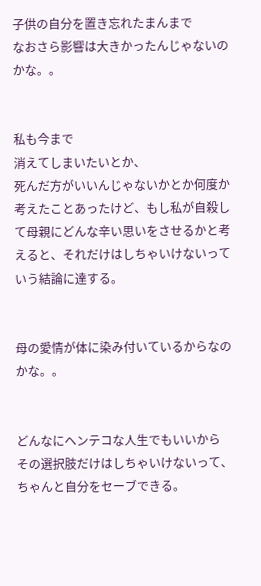子供の自分を置き忘れたまんまで
なおさら影響は大きかったんじゃないのかな。。


私も今まで
消えてしまいたいとか、
死んだ方がいいんじゃないかとか何度か考えたことあったけど、もし私が自殺して母親にどんな辛い思いをさせるかと考えると、それだけはしちゃいけないっていう結論に達する。


母の愛情が体に染み付いているからなのかな。。


どんなにヘンテコな人生でもいいから
その選択肢だけはしちゃいけないって、
ちゃんと自分をセーブできる。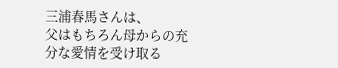三浦春馬さんは、
父はもちろん母からの充分な愛情を受け取る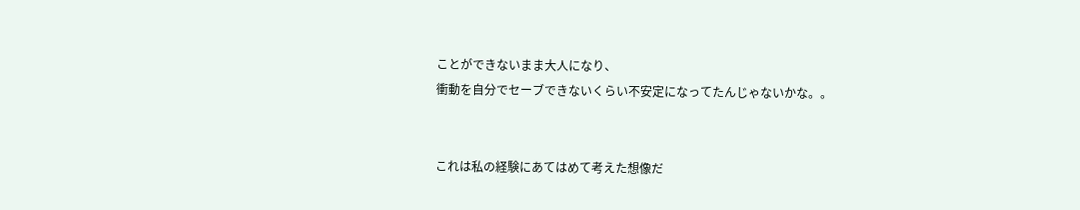ことができないまま大人になり、
衝動を自分でセーブできないくらい不安定になってたんじゃないかな。。


これは私の経験にあてはめて考えた想像だ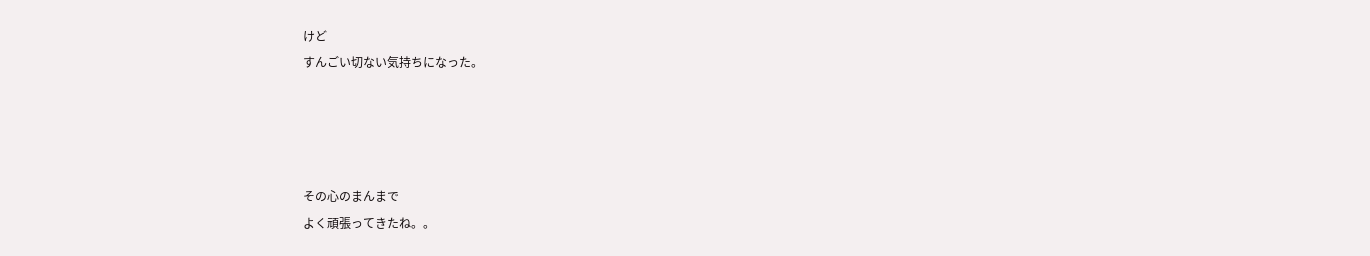けど
すんごい切ない気持ちになった。




その心のまんまで
よく頑張ってきたね。。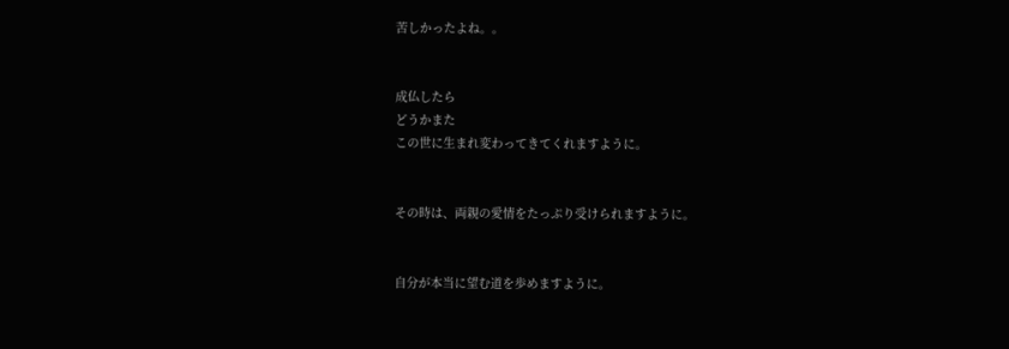苦しかったよね。。


成仏したら
どうかまた
この世に生まれ変わってきてくれますように。


その時は、両親の愛情をたっぷり受けられますように。


自分が本当に望む道を歩めますように。